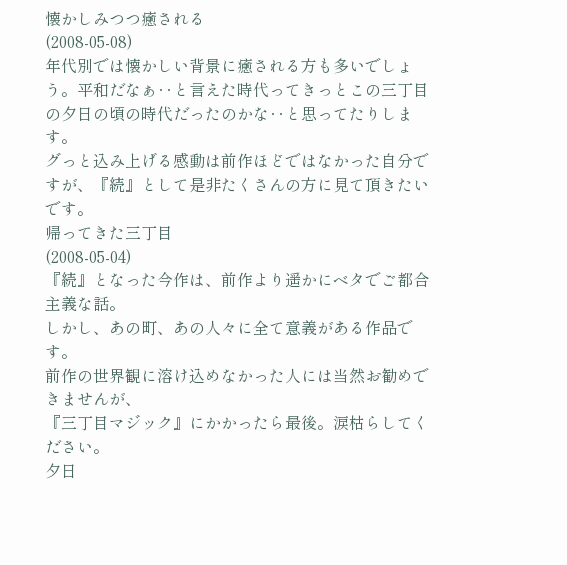懐かしみつつ癒される
(2008-05-08)
年代別では懐かしい背景に癒される方も多いでしょう。平和だなぁ‥と言えた時代ってきっとこの三丁目の夕日の頃の時代だったのかな‥と思ってたりします。
グっと込み上げる感動は前作ほどではなかった自分ですが、『続』として是非たくさんの方に見て頂きたいです。
帰ってきた三丁目
(2008-05-04)
『続』となった今作は、前作より遥かにベタでご都合主義な話。
しかし、あの町、あの人々に全て意義がある作品です。
前作の世界観に溶け込めなかった人には当然お勧めできませんが、
『三丁目マジック』にかかったら最後。涙枯らしてください。
夕日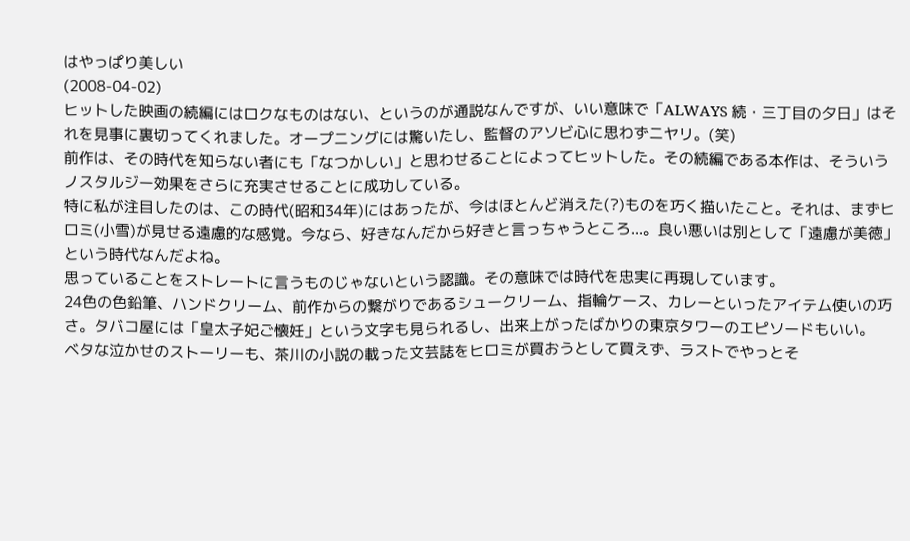はやっぱり美しい
(2008-04-02)
ヒットした映画の続編にはロクなものはない、というのが通説なんですが、いい意味で「ALWAYS 続・三丁目の夕日」はそれを見事に裏切ってくれました。オープニングには驚いたし、監督のアソビ心に思わずニヤリ。(笑)
前作は、その時代を知らない者にも「なつかしい」と思わせることによってヒットした。その続編である本作は、そういうノスタルジー効果をさらに充実させることに成功している。
特に私が注目したのは、この時代(昭和34年)にはあったが、今はほとんど消えた(?)ものを巧く描いたこと。それは、まずヒロミ(小雪)が見せる遠慮的な感覚。今なら、好きなんだから好きと言っちゃうところ...。良い悪いは別として「遠慮が美徳」という時代なんだよね。
思っていることをストレートに言うものじゃないという認識。その意味では時代を忠実に再現しています。
24色の色鉛筆、ハンドクリーム、前作からの繋がりであるシュークリーム、指輪ケース、カレーといったアイテム使いの巧さ。タバコ屋には「皇太子妃ご懐妊」という文字も見られるし、出来上がったばかりの東京タワーのエピソードもいい。
ベタな泣かせのストーリーも、茶川の小説の載った文芸誌をヒロミが買おうとして買えず、ラストでやっとそ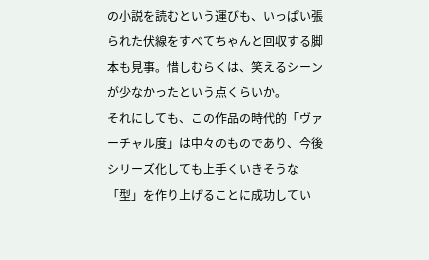の小説を読むという運びも、いっぱい張られた伏線をすべてちゃんと回収する脚本も見事。惜しむらくは、笑えるシーンが少なかったという点くらいか。
それにしても、この作品の時代的「ヴァーチャル度」は中々のものであり、今後シリーズ化しても上手くいきそうな「型」を作り上げることに成功してい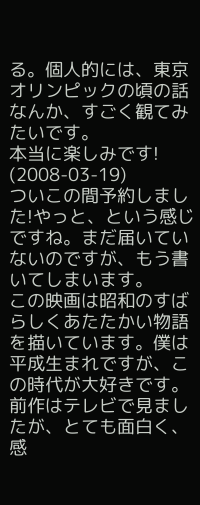る。個人的には、東京オリンピックの頃の話なんか、すごく観てみたいです。
本当に楽しみです!
(2008-03-19)
ついこの間予約しました!やっと、という感じですね。まだ届いていないのですが、もう書いてしまいます。
この映画は昭和のすばらしくあたたかい物語を描いています。僕は平成生まれですが、この時代が大好きです。前作はテレビで見ましたが、とても面白く、感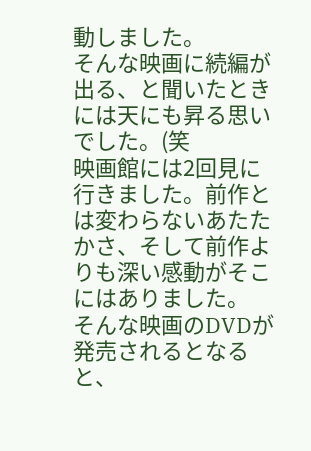動しました。
そんな映画に続編が出る、と聞いたときには天にも昇る思いでした。(笑
映画館には2回見に行きました。前作とは変わらないあたたかさ、そして前作よりも深い感動がそこにはありました。
そんな映画のDVDが発売されるとなると、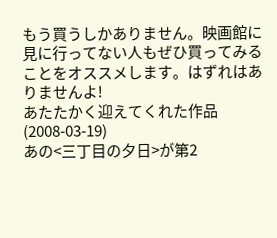もう買うしかありません。映画館に見に行ってない人もぜひ買ってみることをオススメします。はずれはありませんよ!
あたたかく迎えてくれた作品
(2008-03-19)
あの<三丁目の夕日>が第2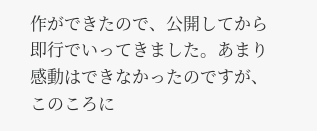作ができたので、公開してから
即行でいってきました。あまり感動はできなかったのですが、
このころに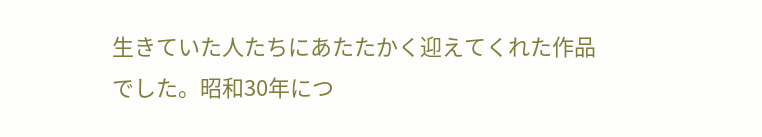生きていた人たちにあたたかく迎えてくれた作品
でした。昭和30年につ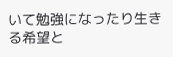いて勉強になったり生きる希望と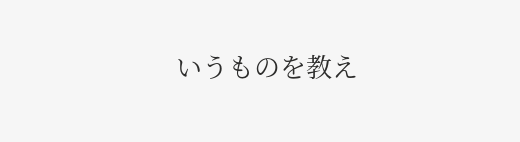いうものを教え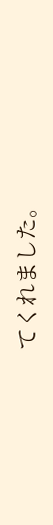てくれました。